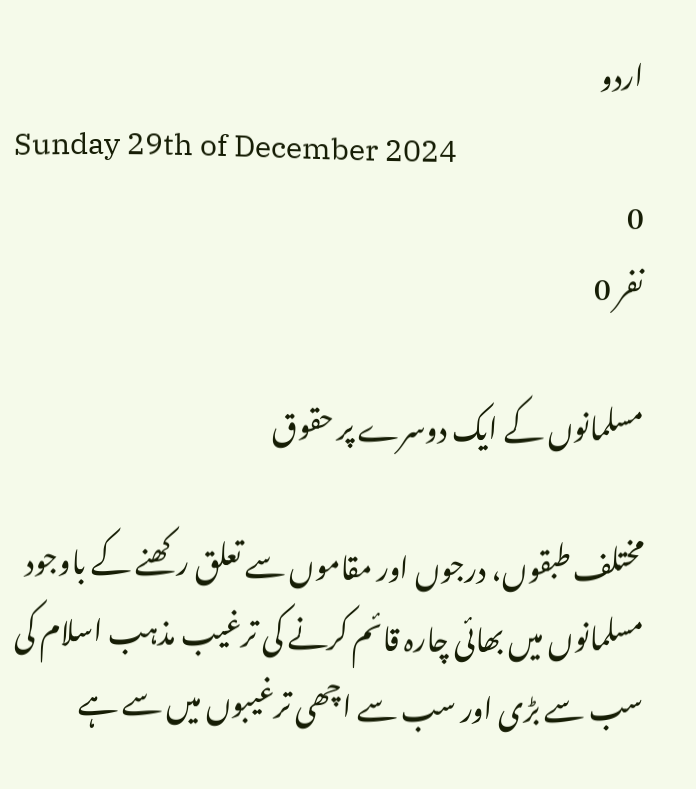اردو
Sunday 29th of December 2024
0
نفر 0

مسلمانوں کے ایک دوسرے پر حقوق

مختلف طبقوں، درجوں اور مقاموں سے تعلق رکھنے کے باوجود مسلمانوں میں بھائی چارہ قائم کرنے کی ترغیب مذہب اسلام کی سب سے بڑی اور سب سے اچھی ترغیبوں میں سے ہے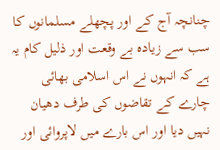چنانچہ آج کے اور پچھلے مسلمانوں کا سب سے زیادہ بے وقعت اور ذلیل کام یہ ہے کہ انہوں نے اس اسلامی بھائی چارے کے تقاضوں کی طرف دھیان نہیں دیا اور اس بارے میں لاپروائی اور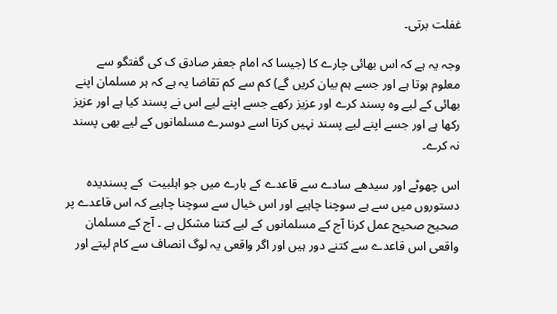غفلت برتی۔

وجہ یہ ہے کہ اس بھائی چارے کا (جیسا کہ امام جعفر صادق ک کی گفتگو سے معلوم ہوتا ہے اور جسے ہم بیان کریں گے) کم سے کم تقاضا یہ ہے کہ ہر مسلمان اپنے بھائی کے لیے وہ پسند کرے اور عزیز رکھے جسے اپنے لیے اس نے پسند کیا ہے اور عزیز رکھا ہے اور جسے اپنے لیے پسند نہیں کرتا اسے دوسرے مسلمانوں کے لیے بھی پسند نہ کرے۔

اس چھوٹے اور سیدھے سادے سے قاعدے کے بارے میں جو اہلبیت  کے پسندیدہ دستوروں میں سے ہے سوچنا چاہیے اور اس خیال سے سوچنا چاہیے کہ اس قاعدے پر صحیح صحیح عمل کرنا آج کے مسلمانوں کے لیے کتنا مشکل ہے ۔ آج کے مسلمان واقعی اس قاعدے سے کتنے دور ہیں اور اگر واقعی یہ لوگ انصاف سے کام لیتے اور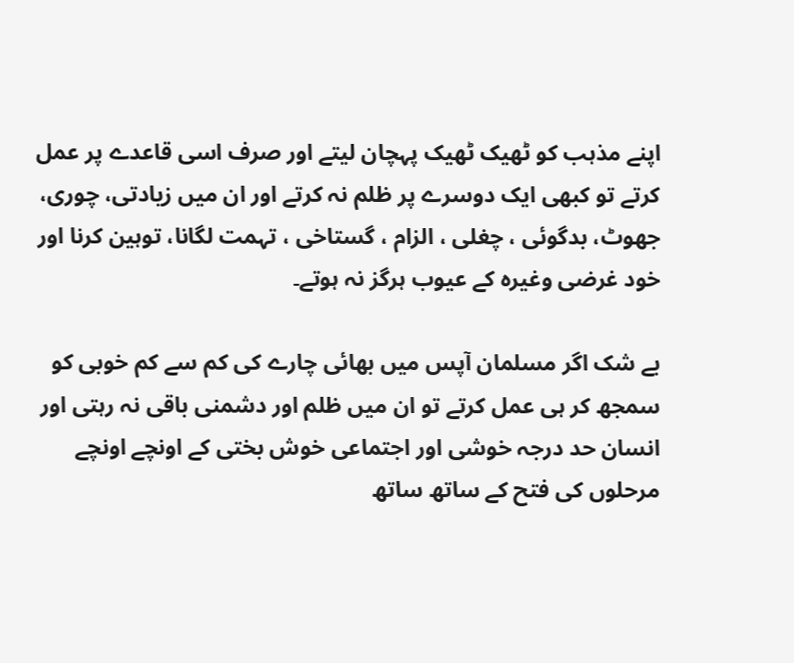اپنے مذہب کو ٹھیک ٹھیک پہچان لیتے اور صرف اسی قاعدے پر عمل کرتے تو کبھی ایک دوسرے پر ظلم نہ کرتے اور ان میں زیادتی، چوری، جھوٹ، بدگوئی ، چغلی ، الزام ، گستاخی ، تہمت لگانا، توہین کرنا اور خود غرضی وغیرہ کے عیوب ہرگز نہ ہوتے۔

بے شک اگر مسلمان آپس میں بھائی چارے کی کم سے کم خوبی کو سمجھ کر ہی عمل کرتے تو ان میں ظلم اور دشمنی باقی نہ رہتی اور انسان حد درجہ خوشی اور اجتماعی خوش بختی کے اونچے اونچے مرحلوں کی فتح کے ساتھ ساتھ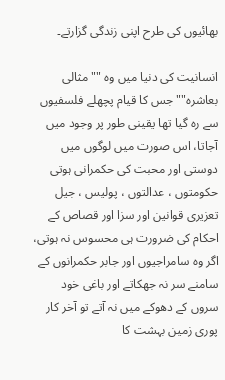بھائیوں کی طرح اپنی زندگی گزارتے۔

انسانیت کی دنیا میں وہ ""مثالی بعاشرہ"" جس کا قیام پچھلے فلسفیوں سے رہ گیا تھا یقینی طور پر وجود میں آجاتا، اس صورت میں لوگوں میں دوستی اور محبت کی حکمرانی ہوتی حکومتوں ، عدالتوں ، پولیس ، جیل تعزیری قوانین اور سزا اور قصاص کے احکام کی ضرورت ہی محسوس نہ ہوتی، اگر وہ سامراجیوں اور جابر حکمرانوں کے سامنے سر نہ جھکاتے اور باغی خود سروں کے دھوکے میں نہ آتے تو آخر کار پوری زمین بہشت کا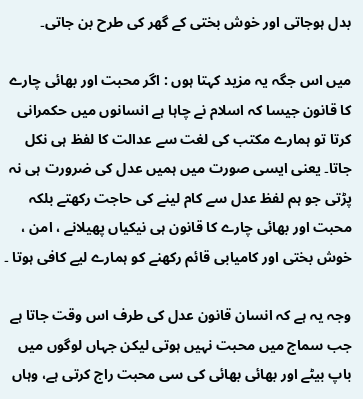بدل ہوجاتی اور خوش بختی کے گھر کی طرح بن جاتی۔

میں اس جگہ یہ مزید کہتا ہوں : اگر محبت اور بھائی چارے کا قانون جیسا کہ اسلام نے چاہا ہے انسانوں میں حکمرانی کرتا تو ہمارے مکتب کی لغت سے عدالت کا لفظ ہی نکل جاتا۔ یعنی ایسی صورت میں ہمیں عدل کی ضرورت ہی نہ پڑتی جو ہم لفظ عدل سے کام لینے کی حاجت رکھتے بلکہ محبت اور بھائی چارے کا قانون ہی نیکیاں پھیلانے ، امن ، خوش بختی اور کامیابی قائم رکھنے کو ہمارے لیے کافی ہوتا ۔

وجہ یہ ہے کہ انسان قانون عدل کی طرف اس وقت جاتا ہے جب سماج میں محبت نہیں ہوتی لیکن جہاں لوگوں میں باپ بیٹے اور بھائی بھائی کی سی محبت راج کرتی ہے، وہاں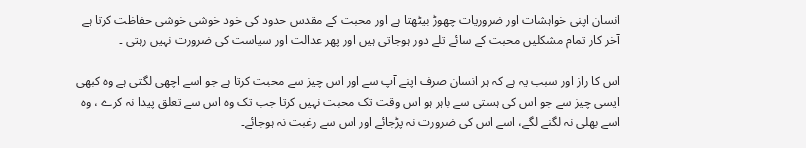انسان اپنی خواہشات اور ضروریات چھوڑ بیٹھتا ہے اور محبت کے مقدس حدود کی خود خوشی خوشی حفاظت کرتا ہے آخر کار تمام مشکلیں محبت کے سائے تلے دور ہوجاتی ہیں اور پھر عدالت اور سیاست کی ضرورت نہیں رہتی ۔

اس کا راز اور سبب یہ ہے کہ ہر انسان صرف اپنے آپ سے اور اس چیز سے محبت کرتا ہے جو اسے اچھی لگتی ہے وہ کبھی ایسی چیز سے جو اس کی ہستی سے باہر ہو اس وقت تک محبت نہیں کرتا جب تک وہ اس سے تعلق پیدا نہ کرے ، وہ اسے بھلی نہ لگنے لگے، اسے اس کی ضرورت نہ پڑجائے اور اس سے رغبت نہ ہوجائے۔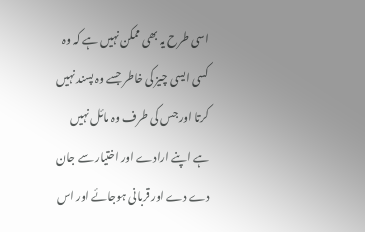اسی طرح یہ بھی ممکن نہیں ہے کہ وہ کسی ایسی چیز کی خاطر جسے وہ پسند نہیں کرتا اور جس کی طرف وہ مائل نہیں ہے اپنے ارادے اور اختیار سے جان دے دے اور قربانی ہوجائے اور اس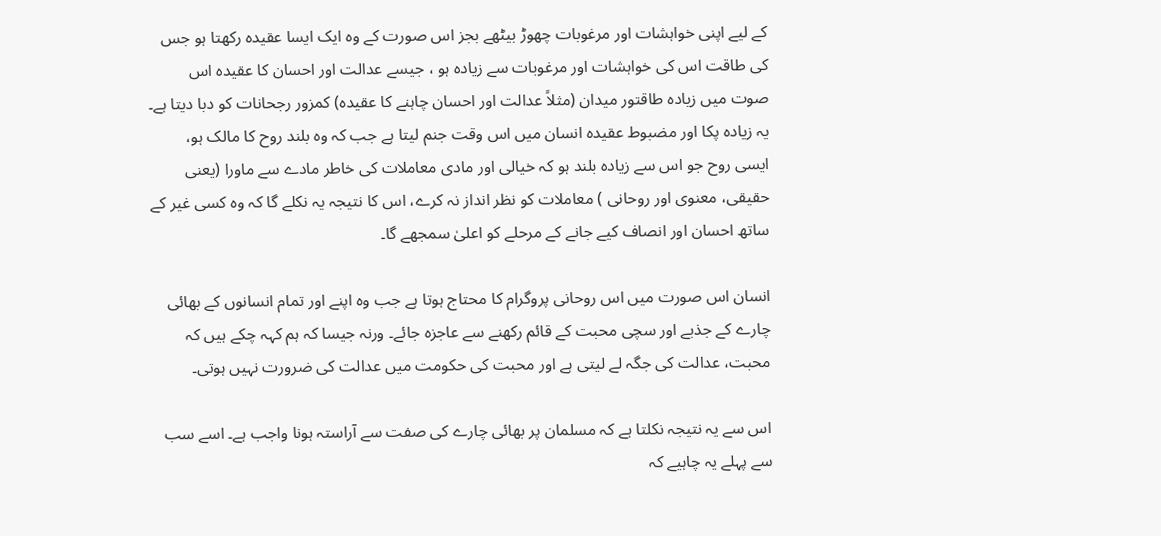کے لیے اپنی خواہشات اور مرغوبات چھوڑ بیٹھے بجز اس صورت کے وہ ایک ایسا عقیدہ رکھتا ہو جس کی طاقت اس کی خواہشات اور مرغوبات سے زیادہ ہو ، جیسے عدالت اور احسان کا عقیدہ اس صوت میں زیادہ طاقتور میدان (مثلاً عدالت اور احسان چاہنے کا عقیدہ) کمزور رجحانات کو دبا دیتا ہے۔ یہ زیادہ پکا اور مضبوط عقیدہ انسان میں اس وقت جنم لیتا ہے جب کہ وہ بلند روح کا مالک ہو، ایسی روح جو اس سے زیادہ بلند ہو کہ خیالی اور مادی معاملات کی خاطر مادے سے ماورا (یعنی حقیقی، معنوی اور روحانی ) معاملات کو نظر انداز نہ کرے، اس کا نتیجہ یہ نکلے گا کہ وہ کسی غیر کے ساتھ احسان اور انصاف کیے جانے کے مرحلے کو اعلیٰ سمجھے گا۔

انسان اس صورت میں اس روحانی پروگرام کا محتاج ہوتا ہے جب وہ اپنے اور تمام انسانوں کے بھائی چارے کے جذبے اور سچی محبت کے قائم رکھنے سے عاجزہ جائے۔ ورنہ جیسا کہ ہم کہہ چکے ہیں کہ محبت، عدالت کی جگہ لے لیتی ہے اور محبت کی حکومت میں عدالت کی ضرورت نہیں ہوتی۔

اس سے یہ نتیجہ نکلتا ہے کہ مسلمان پر بھائی چارے کی صفت سے آراستہ ہونا واجب ہے۔ اسے سب سے پہلے یہ چاہیے کہ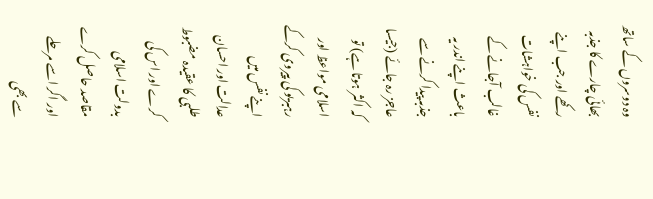وہ دوسروں کے ساتھ بھائی چارے کا جذبہ رکھے اور جب اپنے نفس کی خواہشات غالب آجانے کے باعث اپنے اندر یہ جذبہ پیدا کرنے سے عاجز رہ جائے (جیسا کہ اکثر ہوتا ہے) تو اسلامی مواعظ اور رہبریو کی پیروی کرکے اپنے نفس میں عدالت اور احسان طلبی کا عقیدہ مضبوط کرے اور اس کی بدولت اسلامی مقاصد حاصل کرے اور اگر اسے مرحلے سے بھی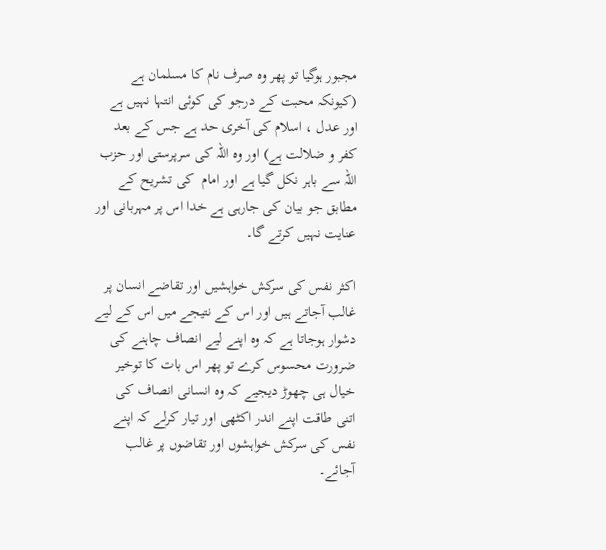مجبور ہوگیا تو پھر وہ صرف نام کا مسلمان ہے (کیونکہ محبت کے درجو کی کوئی انتہا نہیں ہے اور عدل ، اسلام کی آخری حد ہے جس کے بعد کفر و ضلالت ہے) اور وہ اللہ کی سرپرستی اور حزب اللہ سے باہر نکل گیا ہے اور امام  کی تشریح کے مطابق جو بیان کی جارہی ہے خدا اس پر مہربانی اور عنایت نہیں کرتے گا۔

اکثر نفس کی سرکش خواہشیں اور تقاضے انسان پر غالب آجاتے ہیں اور اس کے نتیجے میں اس کے لیے دشوار ہوجاتا ہے کہ وہ اپنے لیے انصاف چاہنے کی ضرورت محسوس کرے تو پھر اس بات کا توخیر خیال ہی چھوڑ دیجیے کہ وہ انسانی انصاف کی اتنی طاقت اپنے اندر اکٹھی اور تیار کرلے کہ اپنے نفس کی سرکش خواہشوں اور تقاضوں پر غالب آجائے۔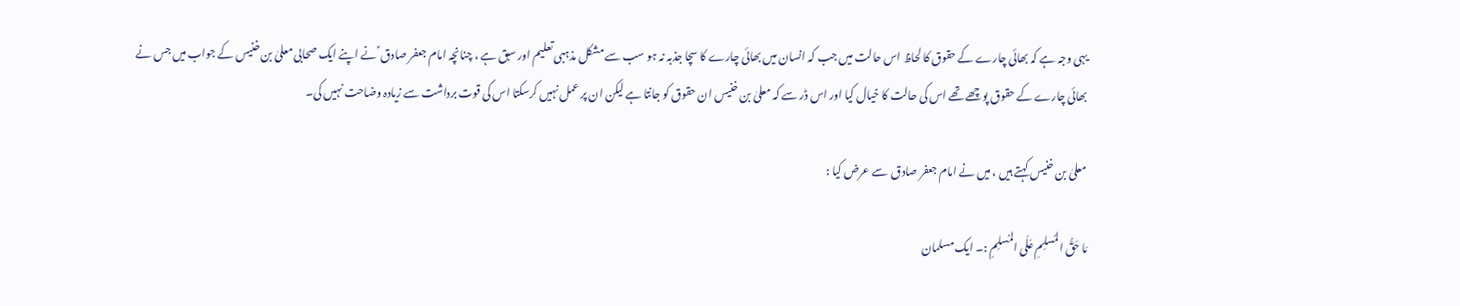یہی وجہ ہے کہ بھائی چارے کے حقوق کا لحاظ اس حالت میں جب کہ انسان میں بھائی چارے کا سچا جذبہ نہ ہو سب سے مشکل مذہبی تعلیم اور سبق ہے ، چنانچہ امام جعفر صادق ؑ نے اپنے ایک صحابی معلیٰ بن خنیس کے جواب میں جس نے بھائی چارے کے حقوق پوچھے تھے اس کی حالت کا خیال کیا اور اس ڈر سے کہ معلیٰ بن خنیس ان حقوق کو جانتا ہے لیکن ان پر عمل نہیں کرسکتا اس کی قوت برداشت سے زیادہ وضاحت نہیں کی۔

معلیٰ بن خنیس کہتے ہیں ، میں نے امام جعفر صادق  سے عرض کیا :

مَا حَقُّ المُسلِمِ عَلَی المُسلِمِ :۔ ایک مسلمان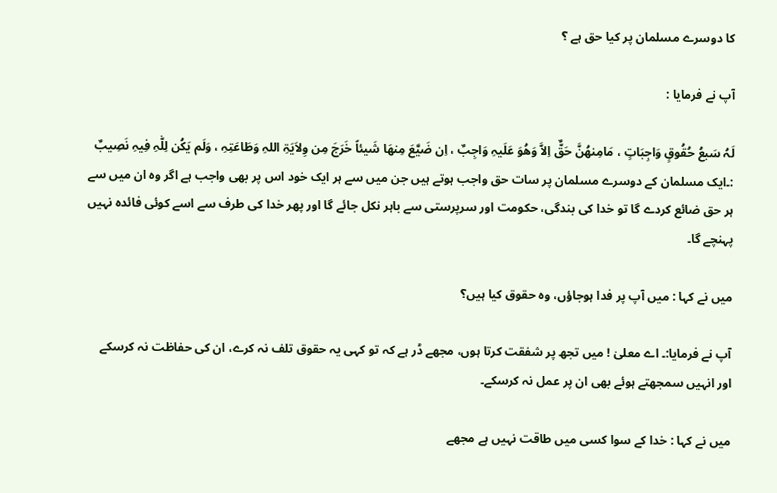کا دوسرے مسلمان پر کیا حق ہے ؟

آپ نے فرمایا :

لَہُ سَبعُ حُقُوقٍ وَاجِبَاتٍ ، مَامِنھُنَّ حَقٌّ اِلاَّ وَھُوَ عَلَیہِ وَاجِبٌ ، اِن ضَیَّعَ مِنھَا شَیئاً خَرَجَ مِن وِلاَیَۃِ اللہِ وَطَاعَتِہِ ، وَلَم یَکُن لِلّٰہِ فِیہِ نَصِیبٌ :۔ایک مسلمان کے دوسرے مسلمان پر سات حق واجب ہوتے ہیں جن میں سے ہر ایک خود اس پر بھی واجب ہے اگر وہ ان میں سے ہر حق ضائع کردے گا تو خدا کی بندگی، حکومت اور سرپرستی سے باہر نکل جائے گا اور پھر خدا کی طرف سے اسے کوئی فائدہ نہیں پہنچے گا۔

میں نے کہا : میں آپ پر فدا ہوجاؤں، وہ حقوق کیا ہیں؟

آپ نے فرمایا:۔ اے معلیٰ ! میں تجھ پر شفقت کرتا ہوں، مجھے ڈر ہے کہ تو کہی یہ حقوق تلف نہ کرے، ان کی حفاظت نہ کرسکے اور انہیں سمجھتے ہوئے بھی ان پر عمل نہ کرسکے۔

میں نے کہا : خدا کے سوا کسی میں طاقت نہیں ہے مجھے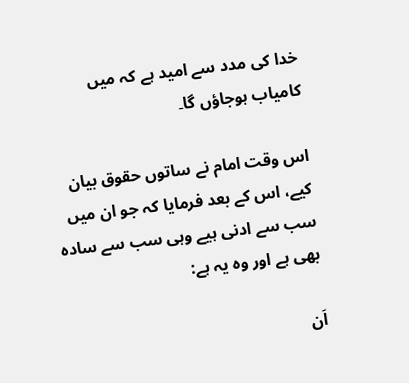خدا کی مدد سے امید ہے کہ میں کامیاب ہوجاؤں گا۔

اس وقت امام نے ساتوں حقوق بیان کیے، اس کے بعد فرمایا کہ جو ان میں سب سے ادنی ہیے وہی سب سے سادہ بھی ہے اور وہ یہ ہے:

اَن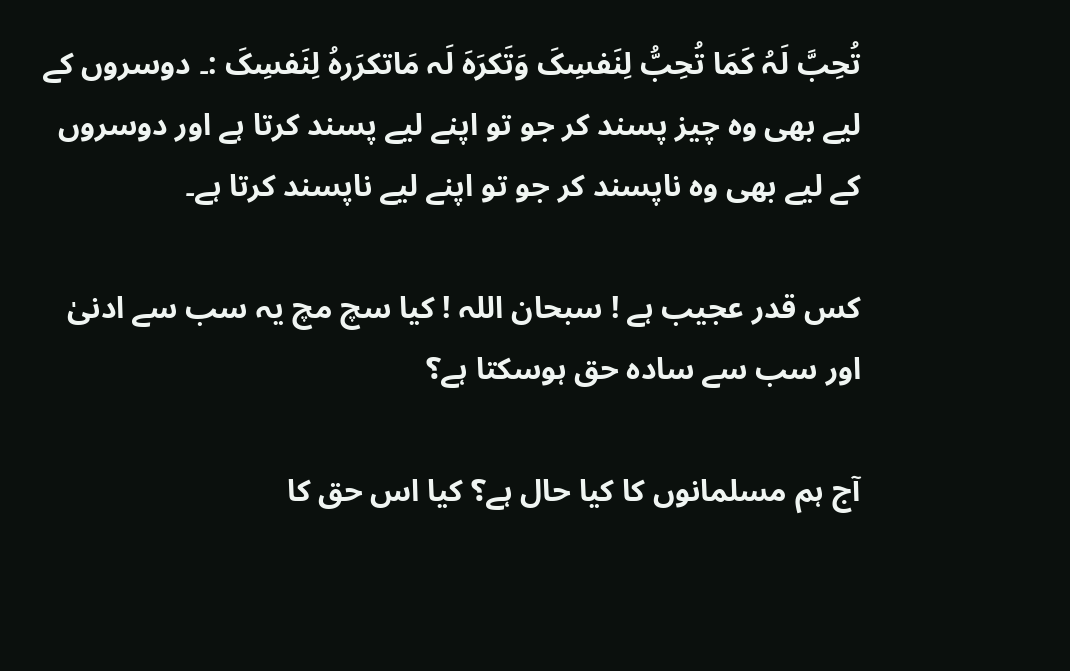تُحِبَّ لَہُ کَمَا تُحِبُّ لِنَفسِکَ وَتَکرَہَ لَہ مَاتکرَرہُ لِنَفسِکَ :۔ دوسروں کے لیے بھی وہ چیز پسند کر جو تو اپنے لیے پسند کرتا ہے اور دوسروں کے لیے بھی وہ ناپسند کر جو تو اپنے لیے ناپسند کرتا ہے۔

کس قدر عجیب ہے ! سبحان اللہ ! کیا سچ مچ یہ سب سے ادنیٰ اور سب سے سادہ حق ہوسکتا ہے؟

آج ہم مسلمانوں کا کیا حال ہے؟ کیا اس حق کا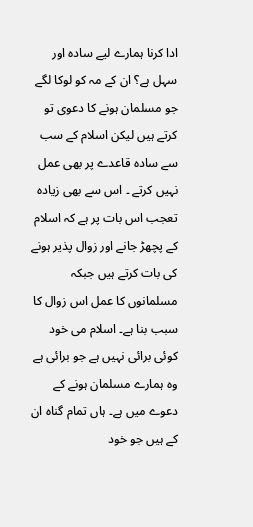ادا کرنا ہمارے لیے سادہ اور سہل ہے؟ ان کے مہ کو لوکا لگے جو مسلمان ہونے کا دعوی تو کرتے ہیں لیکن اسلام کے سب سے سادہ قاعدے پر بھی عمل نہیں کرتے ۔ اس سے بھی زیادہ تعجب اس بات پر ہے کہ اسلام کے پچھڑ جانے اور زوال پذیر ہونے کی بات کرتے ہیں جبکہ مسلمانوں کا عمل اس زوال کا سبب بنا ہے۔ اسلام می خود کوئی برائی نہیں ہے جو برائی ہے وہ ہمارے مسلمان ہونے کے دعوے میں ہے۔ ہاں تمام گناہ ان کے ہیں جو خود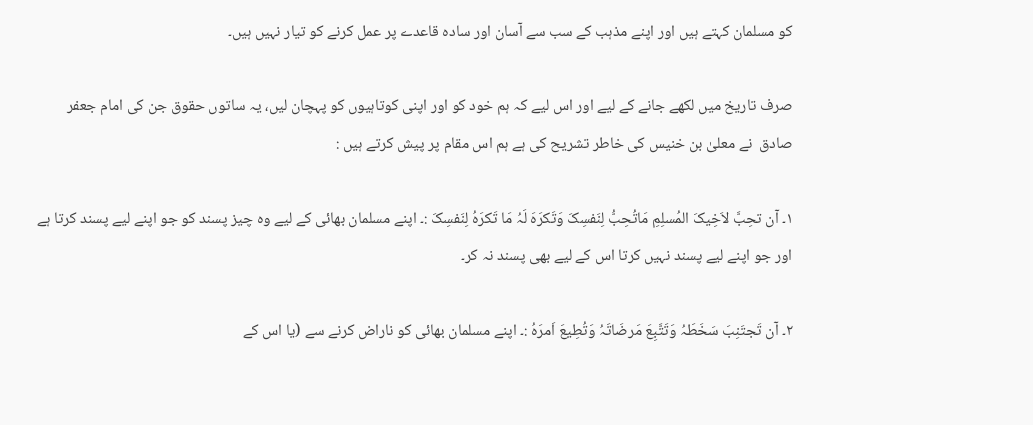کو مسلمان کہتے ہیں اور اپنے مذہب کے سب سے آسان اور سادہ قاعدے پر عمل کرنے کو تیار نہیں ہیں۔

صرف تاریخ میں لکھے جانے کے لیے اور اس لیے کہ ہم خود کو اور اپنی کوتاہیوں کو پہچان لیں، یہ ساتوں حقوق جن کی امام جعفر صادق  نے معلیٰ بن خنیس کی خاطر تشریح کی ہے ہم اس مقام پر پیش کرتے ہیں :

۱۔ آن تحِبَّ لاَخِیکَ المُسلِمِ مَاتُحِبُّ لِنَفسِکَ وَتَکرَہَ لَہُ مَا تَکرَہُ لِنَفسِکَ :۔ اپنے مسلمان بھائی کے لیے وہ چیز پسند کو جو اپنے لیے پسند کرتا ہے اور جو اپنے لیے پسند نہیں کرتا اس کے لیے بھی پسند نہ کر۔

۲۔ آن تَجتَنِبَ سَخَطَہُ وَتَتَّبِعَ مَرضَاتَہُ وَتُطِیعَ اَمرَہُ :۔ اپنے مسلمان بھائی کو ناراض کرنے سے (یا اس کے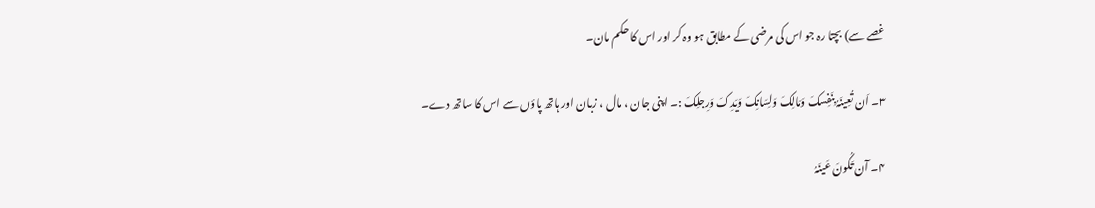غصے سے) بچتا رہ جو اس کی مرضی کے مطابق ہو وہ کر اور اس کا حکم مان۔

۳۔ اَن تُعِینَہُ بِنَفِسکَ وَمَالِکَ وَلِسَانِکَ وَیَدِکَ وَرِجلِکَ :۔ اپنی جان ، مال ، زبان اور ہاتھ پاؤں سے اس کا ساتھ دے۔

۴۔ آن تَکُونَ عَینَہُ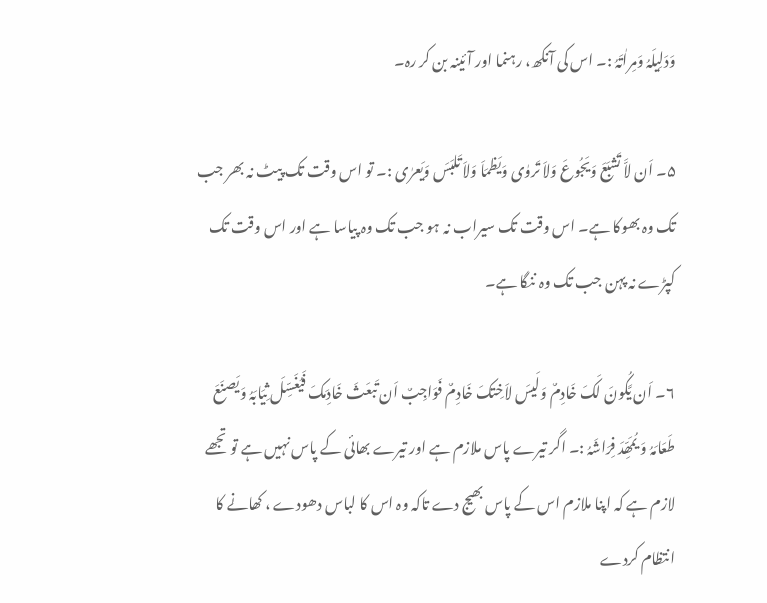وَدَلِیلَہُ وَمِراٰتَہُ :۔ اس کی آنکھ، رہنما اور آئینہ بن کر رہ۔

۵۔ اَن لاَّ تَشبَعَ وَیَجُوعَ وَلاَ تَروٰی وَیَظمَاَ وَلاَ تَلبَسَ وَیَعرٰی :۔ تو اس وقت تک پیٹ نہ بھر جب تک وہ بھوکا ہے۔ اس وقت تک سیراب نہ ہو جب تک وہ پیاسا ہے اور اس وقت تک کپڑے نہ پہن جب تک وہ ننگا ہے۔

۶۔ اَن یَّکُونَ لَکَ خَادِمٌ وَلَیسَ لاَخِتکَ خَادِمٌ فَوَاجِبٌ اَن تَبعَثَ خَادِمَکَ فَیُغَسِّلَ ثِیَابَہُ وَیَصنَعَ طَعَامَہُ وَ یُمَھِّدَ فِرَاشَہُ :۔ اگر تیرے پاس ملازم ہے اور تیرے بھائی کے پاس نہیں ہے تو تجھے لازم ہے کہ اپنا ملازم اس کے پاس بھیج دے تاکہ وہ اس کا لباس دھودے ، کھانے کا انتظام کردے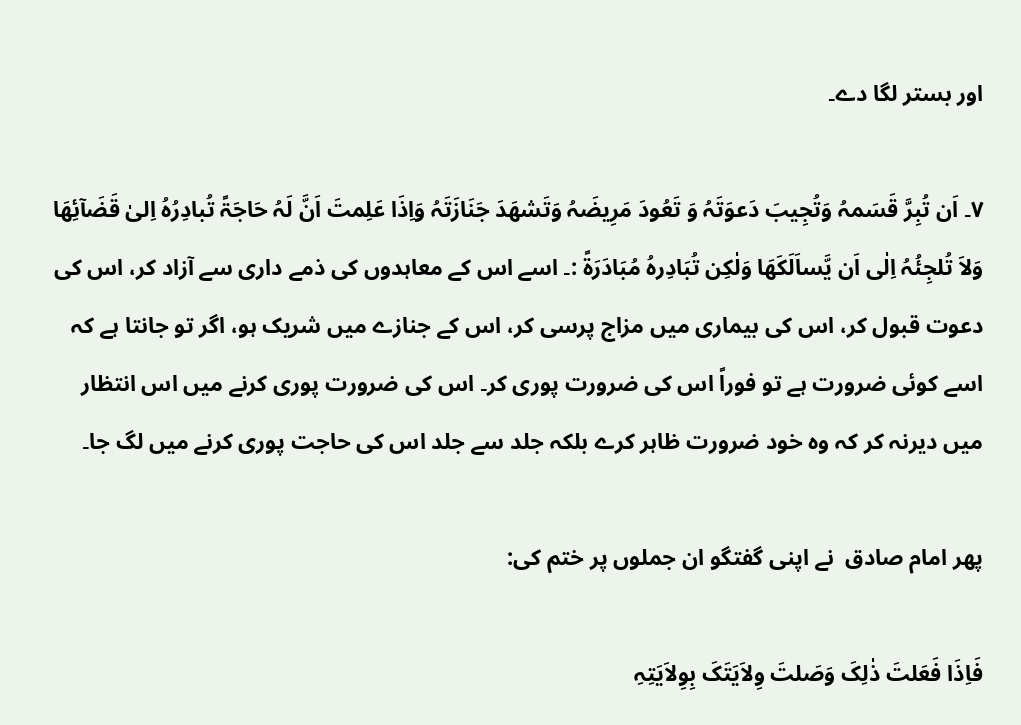اور بستر لگا دے۔

۷۔ اَن تُبِرَّ قَسَمہُ وَتُجِیبَ دَعوَتَہُ وَ تَعُودَ مَرِیضَہُ وَتَشھَدَ جَنَازَتَہُ وَاِذَا عَلِمتَ اَنَّ لَہُ حَاجَۃً تُبادِرُہُ اِلیٰ قَضَآئِھَا وَلاَ تُلجِئُہُ اِلٰی اَن یَّساَلَکَھَا وَلٰکِن تُبَادِرہُ مُبَادَرَۃً :۔ اسے اس کے معاہدوں کی ذمے داری سے آزاد کر، اس کی دعوت قبول کر، اس کی بیماری میں مزاج پرسی کر، اس کے جنازے میں شریک ہو، اگر تو جانتا ہے کہ اسے کوئی ضرورت ہے تو فوراً اس کی ضرورت پوری کر۔ اس کی ضرورت پوری کرنے میں اس انتظار میں دیرنہ کر کہ وہ خود ضرورت ظاہر کرے بلکہ جلد سے جلد اس کی حاجت پوری کرنے میں لگ جا۔

پھر امام صادق  نے اپنی گفتگو ان جملوں پر ختم کی:

فَاِذَا فَعَلتَ ذٰلِکَ وَصَلتَ وِلاَیَتَکَ بِوِلاَیَتِہِ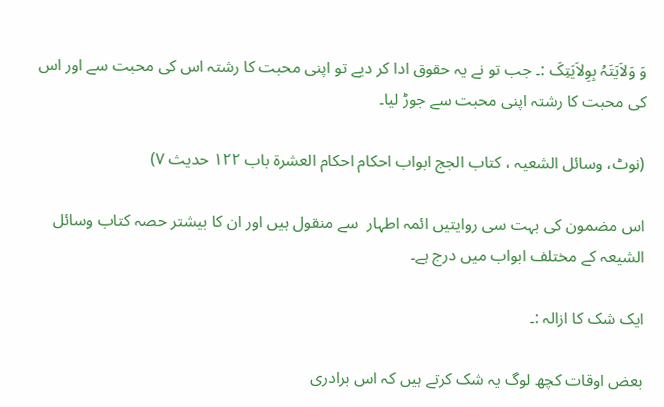وَ وَلاَیَتَہُ بِوِلاَیَتِکَ :۔ جب تو نے یہ حقوق ادا کر دیے تو اپنی محبت کا رشتہ اس کی محبت سے اور اس کی محبت کا رشتہ اپنی محبت سے جوڑ لیا۔

(نوٹ، وسائل الشعیہ ، کتاب الجج ابواب احکام احکام العشرۃ باب ۱۲۲ حدیث ۷)

اس مضمون کی بہت سی روایتیں ائمہ اطہار  سے منقول ہیں اور ان کا بیشتر حصہ کتاب وسائل الشیعہ کے مختلف ابواب میں درج ہے۔

ایک شک کا ازالہ :۔

بعض اوقات کچھ لوگ یہ شک کرتے ہیں کہ اس برادری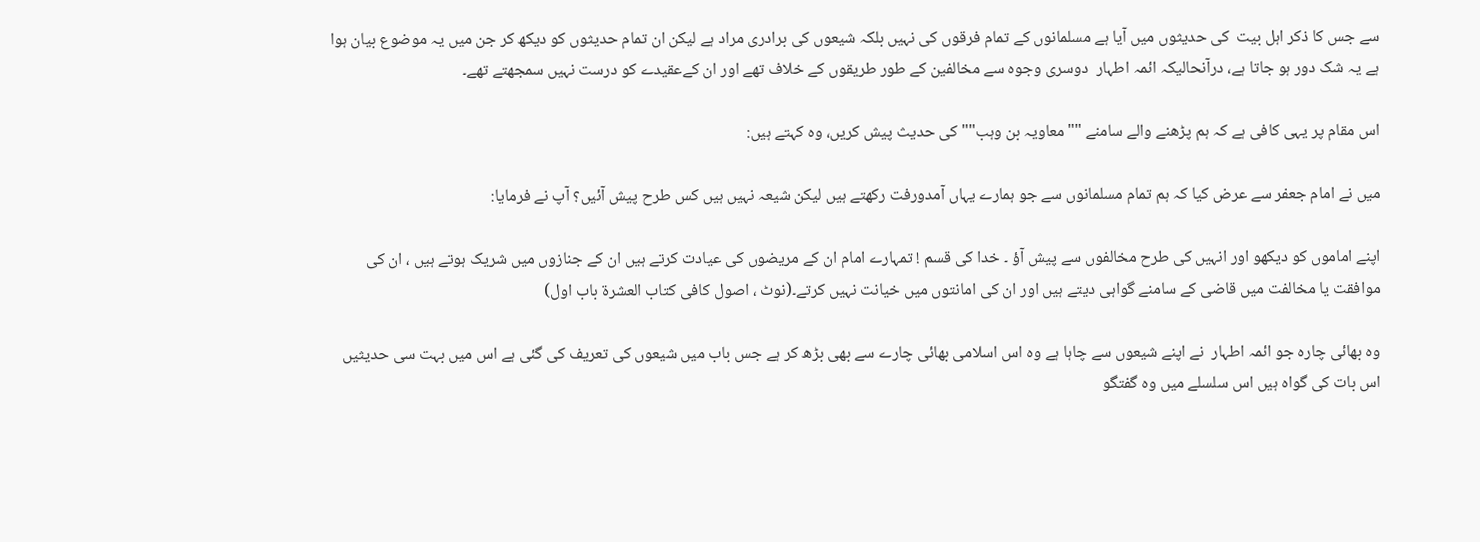سے جس کا ذکر اہل بیت  کی حدیثوں میں آیا ہے مسلمانوں کے تمام فرقوں کی نہیں بلکہ شیعوں کی برادری مراد ہے لیکن ان تمام حدیثوں کو دیکھ کر جن میں یہ موضوع بیان ہوا ہے یہ شک دور ہو جاتا ہے، درآنحالیکہ ائمہ اطہار  دوسری وجوہ سے مخالفین کے طور طریقوں کے خلاف تھے اور ان کےعقیدے کو درست نہیں سمجھتے تھے۔

اس مقام پر یہی کافی ہے کہ ہم پڑھنے والے سامنے ""معاویہ بن وہب"" کی حدیث پیش کریں، وہ کہتے ہیں:

میں نے امام جعفر سے عرض کیا کہ ہم تمام مسلمانوں سے جو ہمارے یہاں آمدورفت رکھتے ہیں لیکن شیعہ نہیں ہیں کس طرح پیش آئیں؟ آپ نے فرمایا:

اپنے اماموں کو دیکھو اور انہیں کی طرح مخالفوں سے پیش آؤ ۔ خدا کی قسم ! تمہارے امام ان کے مریضوں کی عیادت کرتے ہیں ان کے جنازوں میں شریک ہوتے ہیں ، ان کی موافقت یا مخالفت میں قاضی کے سامنے گواہی دیتے ہیں اور ان کی امانتوں میں خیانت نہیں کرتے۔(نوٹ ، اصول کافی کتاب العشرۃ باب اول)

وہ بھائی چارہ جو ائمہ اطہار  نے اپنے شیعوں سے چاہا ہے وہ اس اسلامی بھائی چارے سے بھی بڑھ کر ہے جس باب میں شیعوں کی تعریف کی گئی ہے اس میں بہت سی حدیثیں اس بات کی گواہ ہیں اس سلسلے میں وہ گفتگو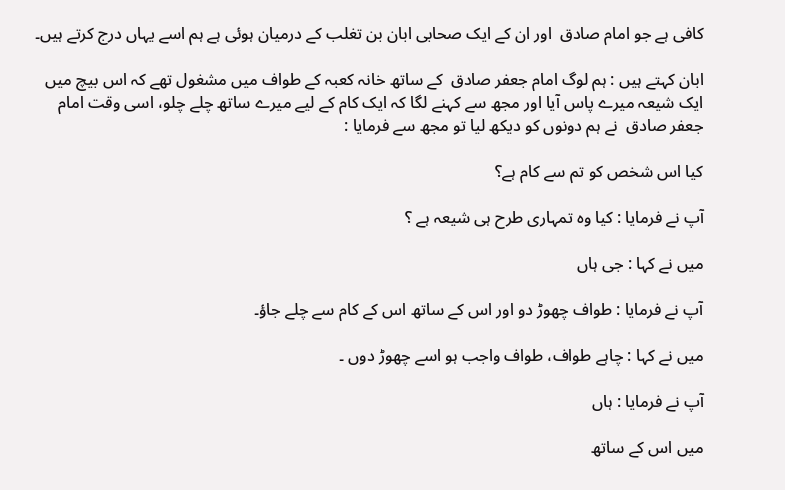کافی ہے جو امام صادق  اور ان کے ایک صحابی ابان بن تغلب کے درمیان ہوئی ہے ہم اسے یہاں درج کرتے ہیں۔

ابان کہتے ہیں : ہم لوگ امام جعفر صادق  کے ساتھ خانہ کعبہ کے طواف میں مشغول تھے کہ اس بیچ میں ایک شیعہ میرے پاس آیا اور مجھ سے کہنے لگا کہ ایک کام کے لیے میرے ساتھ چلے چلو، اسی وقت امام جعفر صادق  نے ہم دونوں کو دیکھ لیا تو مجھ سے فرمایا :

کیا اس شخص کو تم سے کام ہے؟

آپ نے فرمایا : کیا وہ تمہاری طرح ہی شیعہ ہے ؟

میں نے کہا : جی ہاں

آپ نے فرمایا : طواف چھوڑ دو اور اس کے ساتھ اس کے کام سے چلے جاؤ۔

میں نے کہا : چاہے طواف، طواف واجب ہو اسے چھوڑ دوں ۔

آپ نے فرمایا : ہاں

میں اس کے ساتھ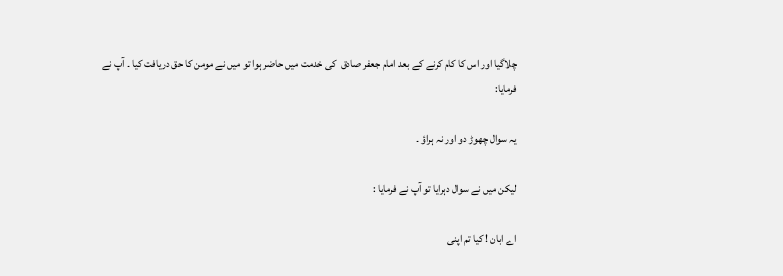چلاگیا اور اس کا کام کرنے کے بعد امام جعفر صادق  کی خدمت میں حاضر ہوا تو میں نے مومن کا حق دریافت کیا ۔ آپ نے فرمایا:

یہ سوال چھوڑ دو اور نہ ہراؤ ۔

لیکن میں نے سوال دہرایا تو آپ نے فرمایا :

اے ابان ! کیا تم اپنی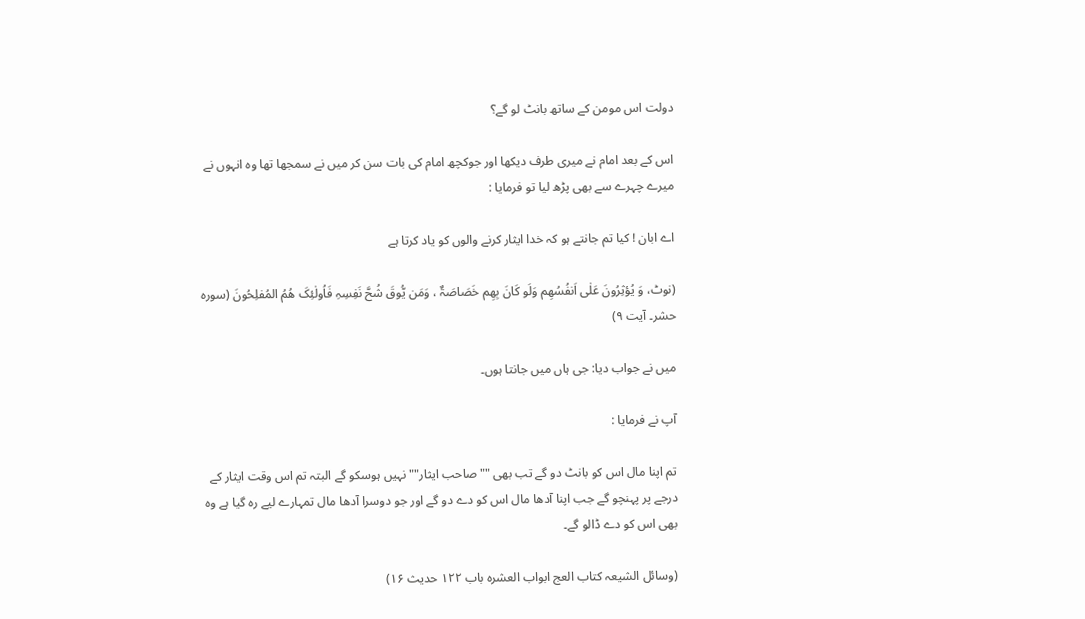دولت اس مومن کے ساتھ بانٹ لو گے؟

اس کے بعد امام نے میری طرف دیکھا اور جوکچھ امام کی بات سن کر میں نے سمجھا تھا وہ انہوں نے میرے چہرے سے بھی پڑھ لیا تو فرمایا :

اے ابان ! کیا تم جانتے ہو کہ خدا ایثار کرنے والوں کو یاد کرتا ہے

(نوٹ، وَ یُؤثِرُونَ عَلٰی اَنفُسُھِم وَلَو کَانَ بِھِم خَصَاصَۃٌ ، وَمَن یُّوقَ شُحَّ نَفِسِہِ فَاُولٰئِکَ ھُمُ المُفلِحُونَ (سورہ حشر۔ آیت ۹)

میں نے جواب دیا: جی ہاں میں جانتا ہوں۔

آپ نے فرمایا :

تم اپنا مال اس کو بانٹ دو گے تب بھی ""صاحب ایثار"" نہیں ہوسکو گے البتہ تم اس وقت ایثار کے درجے پر پہنچو گے جب اپنا آدھا مال اس کو دے دو گے اور جو دوسرا آدھا مال تمہارے لیے رہ گیا ہے وہ بھی اس کو دے ڈالو گے۔

(وسائل الشیعہ کتاب العج ابواب العشرہ باب ۱۲۲ حدیث ۱۶)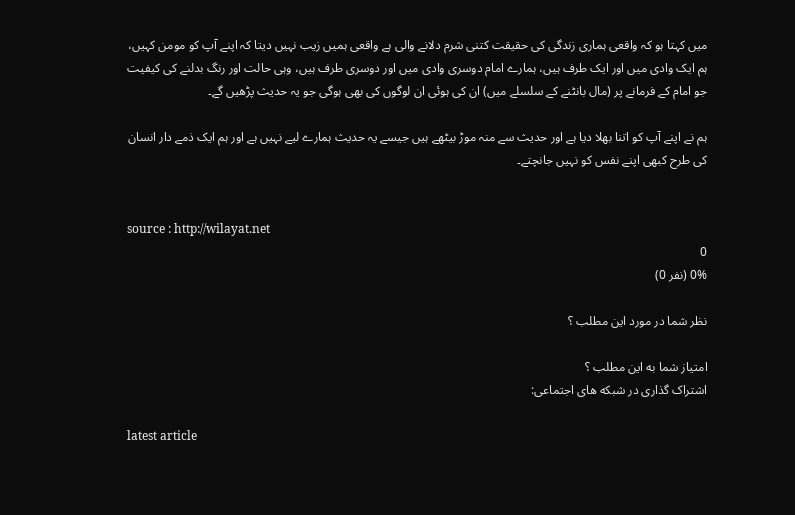میں کہتا ہو کہ واقعی ہماری زندگی کی حقیقت کتنی شرم دلانے والی ہے واقعی ہمیں زیب نہیں دیتا کہ اپنے آپ کو مومن کہیں، ہم ایک وادی میں اور ایک طرف ہیں، ہمارے امام دوسری وادی میں اور دوسری طرف ہیں، وہی حالت اور رنگ بدلنے کی کیفیت جو امام کے فرمانے پر (مال بانٹنے کے سلسلے میں) ان کی ہوئی ان لوگوں کی بھی ہوگی جو یہ حدیث پڑھیں گے۔

ہم نے اپنے آپ کو اتنا بھلا دیا ہے اور حدیث سے منہ موڑ بیٹھے ہیں جیسے یہ حدیث ہمارے لیے نہیں ہے اور ہم ایک ذمے دار انسان کی طرح کبھی اپنے نفس کو نہیں جانچتے۔


source : http://wilayat.net
0
0% (نفر 0)

نظر شما در مورد این مطلب ؟

امتیاز شما به این مطلب ؟
اشتراک گذاری در شبکه های اجتماعی:

latest article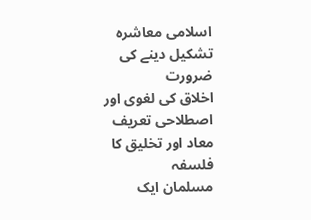اسلامی معاشرہ تشکیل دینے کی ضرورت
اخلاق کی لغوی اور اصطلاحی تعریف
معاد اور تخلیق کا فلسفہ
مسلمان ایک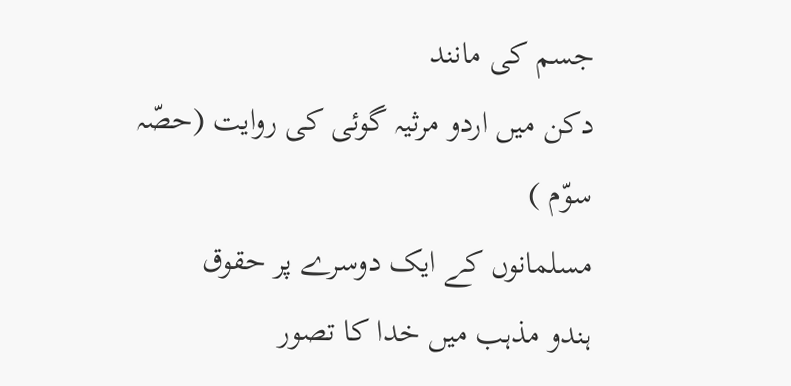جسم کی مانند
دکن میں اردو مرثیہ گوئی کی روایت (حصّہ سوّم )
مسلمانوں کے ایک دوسرے پر حقوق
ہندو مذہب میں خدا کا تصور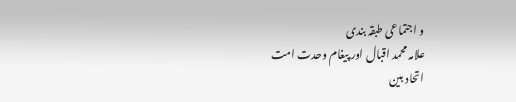و اجتماعی طبقہ بندی
علامہ محمد اقبال اور پیغام وحدت امت
اتحاد بین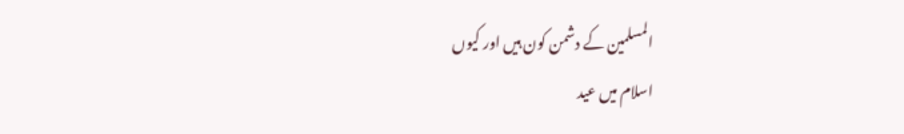المسلمین کے دشمن کون ہیں اور کیوں
اسلام میں عید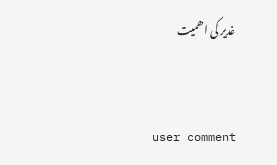غدیر کی اھمیت


user comment